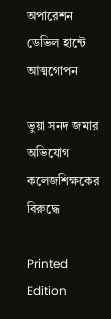অপারেশন ডেভিল হান্টে আত্মগোপন

ভুয়া সনদ জমার অভিযোগ কলেজশিক্ষকের বিরুদ্ধে

Printed Edition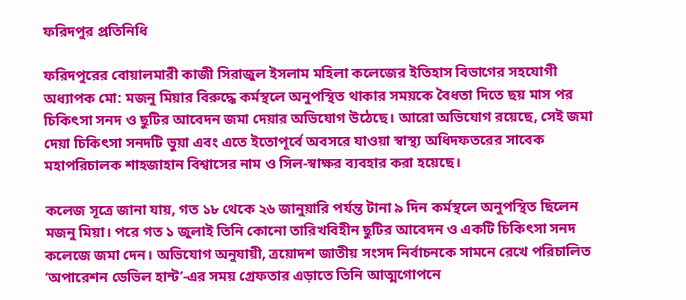ফরিদপুর প্রতিনিধি

ফরিদপুরের বোয়ালমারী কাজী সিরাজুল ইসলাম মহিলা কলেজের ইতিহাস বিভাগের সহযোগী অধ্যাপক মো: মজনু মিয়ার বিরুদ্ধে কর্মস্থলে অনুপস্থিত থাকার সময়কে বৈধতা দিতে ছয় মাস পর চিকিৎসা সনদ ও ছুটির আবেদন জমা দেয়ার অভিযোগ উঠেছে। আরো অভিযোগ রয়েছে, সেই জমা দেয়া চিকিৎসা সনদটি ভুয়া এবং এতে ইতোপূর্বে অবসরে যাওয়া স্বাস্থ্য অধিদফতরের সাবেক মহাপরিচালক শাহজাহান বিশ্বাসের নাম ও সিল-স্বাক্ষর ব্যবহার করা হয়েছে।

কলেজ সূত্রে জানা যায়, গত ১৮ থেকে ২৬ জানুয়ারি পর্যন্ত টানা ৯ দিন কর্মস্থলে অনুপস্থিত ছিলেন মজনু মিয়া। পরে গত ১ জুলাই তিনি কোনো তারিখবিহীন ছুটির আবেদন ও একটি চিকিৎসা সনদ কলেজে জমা দেন। অভিযোগ অনুযায়ী, ত্রয়োদশ জাতীয় সংসদ নির্বাচনকে সামনে রেখে পরিচালিত ‘অপারেশন ডেভিল হান্ট’-এর সময় গ্রেফতার এড়াতে তিনি আত্মগোপনে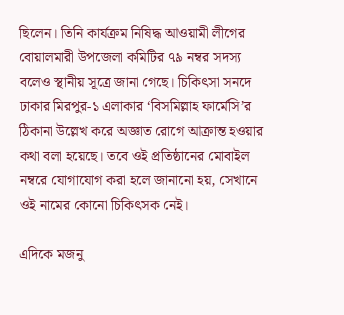ছিলেন। তিনি কার্যক্রম নিষিদ্ধ আওয়ামী লীগের বোয়ালমারী উপজেলা কমিটির ৭৯ নম্বর সদস্য বলেও স্থানীয় সূত্রে জানা গেছে। চিকিৎসা সনদে ঢাকার মিরপুর-১ এলাকার ‘বিসমিল্লাহ ফার্মেসি’র ঠিকানা উল্লেখ করে অজ্ঞাত রোগে আক্রান্ত হওয়ার কথা বলা হয়েছে। তবে ওই প্রতিষ্ঠানের মোবাইল নম্বরে যোগাযোগ করা হলে জানানো হয়, সেখানে ওই নামের কোনো চিকিৎসক নেই।

এদিকে মজনু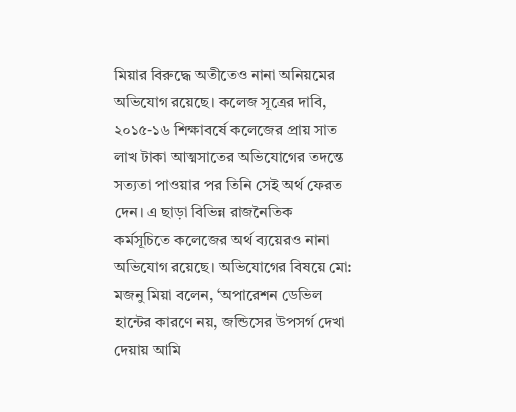মিয়ার বিরুদ্ধে অতীতেও নানা অনিয়মের অভিযোগ রয়েছে। কলেজ সূত্রের দাবি, ২০১৫-১৬ শিক্ষাবর্ষে কলেজের প্রায় সাত লাখ টাকা আত্মসাতের অভিযোগের তদন্তে সত্যতা পাওয়ার পর তিনি সেই অর্থ ফেরত দেন। এ ছাড়া বিভিন্ন রাজনৈতিক কর্মসূচিতে কলেজের অর্থ ব্যয়েরও নানা অভিযোগ রয়েছে। অভিযোগের বিষয়ে মো: মজনু মিয়া বলেন, ‘অপারেশন ডেভিল হান্টের কারণে নয়, জন্ডিসের উপসর্গ দেখা দেয়ায় আমি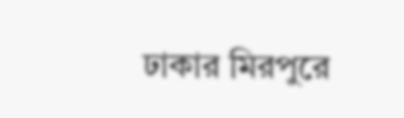ঢাকার মিরপুরে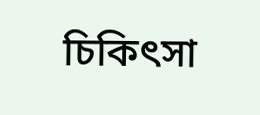চিকিৎসা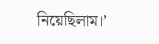নিয়েছিলাম।’